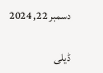دسمبر 22, 2024

ڈیلی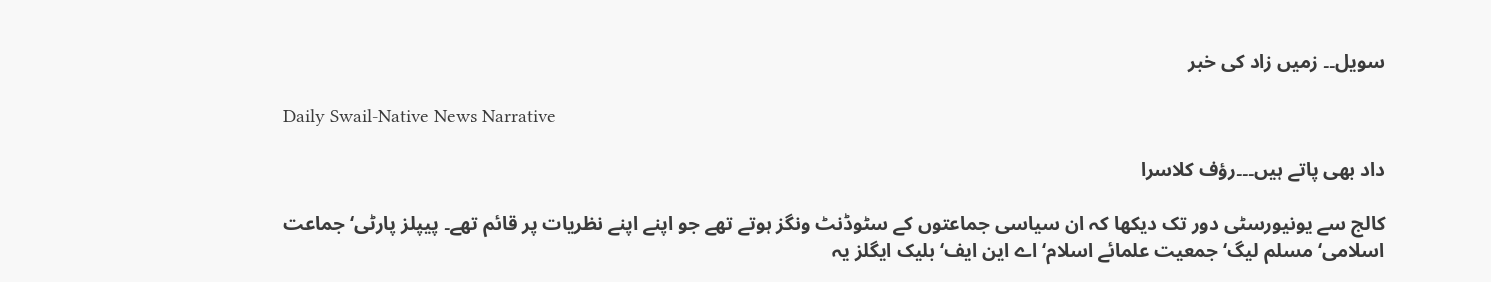سویل۔۔ زمیں زاد کی خبر

Daily Swail-Native News Narrative

داد بھی پاتے ہیں۔۔۔رؤف کلاسرا

کالج سے یونیورسٹی دور تک دیکھا کہ ان سیاسی جماعتوں کے سٹوڈنٹ ونگز ہوتے تھے جو اپنے اپنے نظریات پر قائم تھے۔ پیپلز پارٹی‘ جماعت اسلامی‘ مسلم لیگ‘ جمعیت علمائے اسلام‘ اے این ایف‘ بلیک ایگلز یہ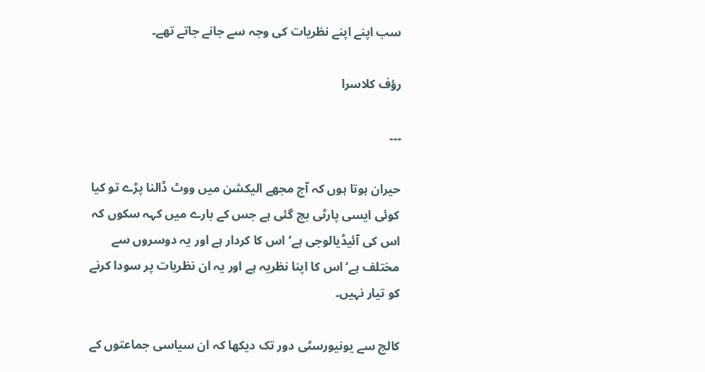سب اپنے اپنے نظریات کی وجہ سے جانے جاتے تھے۔

رؤف کلاسرا

۔۔۔

حیران ہوتا ہوں کہ آج مجھے الیکشن میں ووٹ ڈالنا پڑے تو کیا کوئی ایسی پارٹی بچ گئی ہے جس کے بارے میں کہہ سکوں کہ اس کی آئیڈیالوجی ہے‘ اس کا کردار ہے اور یہ دوسروں سے مختلف ہے‘ اس کا اپنا نظریہ ہے اور یہ ان نظریات پر سودا کرنے کو تیار نہیں۔

کالج سے یونیورسٹی دور تک دیکھا کہ ان سیاسی جماعتوں کے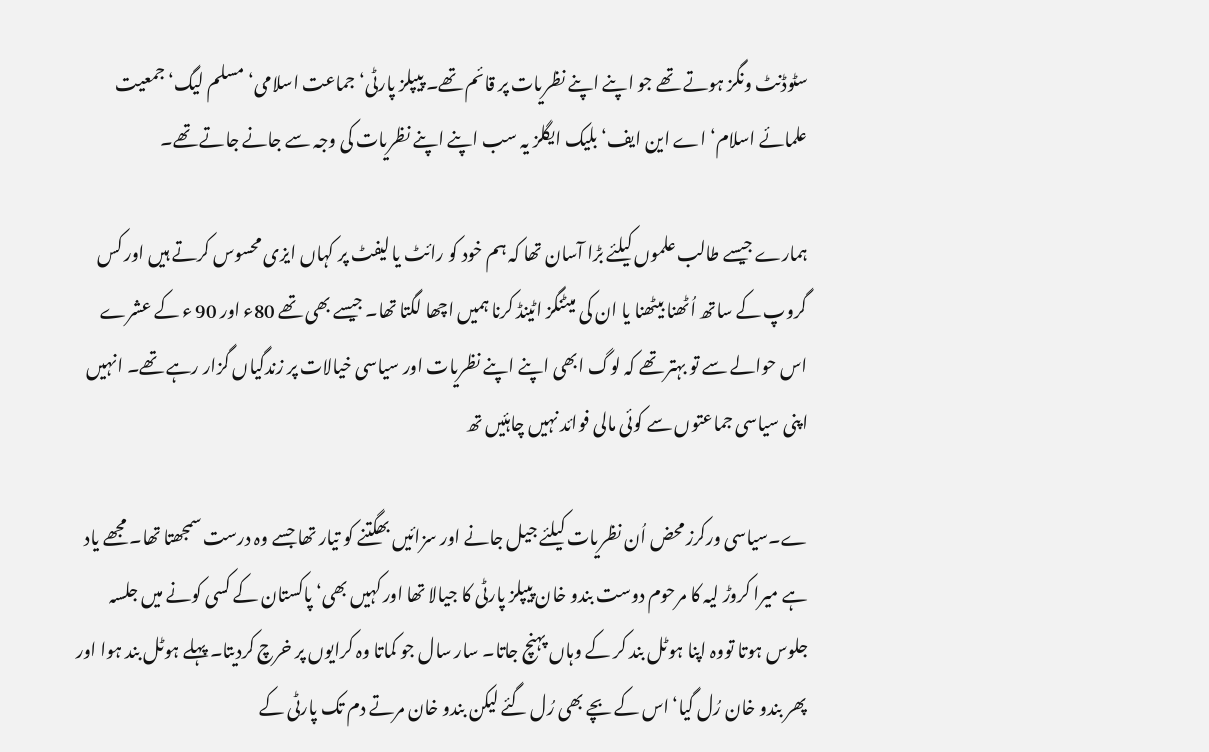سٹوڈنٹ ونگز ہوتے تھے جو اپنے اپنے نظریات پر قائم تھے۔ پیپلز پارٹی‘ جماعت اسلامی‘ مسلم لیگ‘ جمعیت علمائے اسلام‘ اے این ایف‘ بلیک ایگلز یہ سب اپنے اپنے نظریات کی وجہ سے جانے جاتے تھے۔

ہمارے جیسے طالب علموں کیلئے بڑا آسان تھا کہ ہم خود کو رائٹ یا لیفٹ پر کہاں ایزی محسوس کرتے ہیں اور کس گروپ کے ساتھ اُٹھنا بیٹھنا یا ان کی میٹنگز اٹینڈ کرنا ہمیں اچھا لگتا تھا۔ جیسے بھی تھے 80ء اور 90 ء کے عشرے اس حوالے سے تو بہتر تھے کہ لوگ ابھی اپنے اپنے نظریات اور سیاسی خیالات پر زندگیاں گزار رہے تھے۔ انہیں اپنی سیاسی جماعتوں سے کوئی مالی فوائد نہیں چاہئیں تھ

ے۔سیاسی ورکرز محض اُن نظریات کیلئے جیل جانے اور سزائیں بھگتنے کو تیار تھا جسے وہ درست سمجھتا تھا۔ مجھے یاد ہے میرا کروڑ لیہ کا مرحوم دوست بندو خان پیپلز پارٹی کا جیالا تھا اور کہیں بھی‘ پاکستان کے کسی کونے میں جلسہ جلوس ہوتا تووہ اپنا ہوٹل بند کر کے وہاں پہنچ جاتا۔ سار سال جو کماتا وہ کرایوں پر خرچ کردیتا۔ پہلے ہوٹل بند ہوا اور پھر بندو خان رُل گیا‘اس کے بچے بھی رُل گئے لیکن بندو خان مرتے دم تک پارٹی کے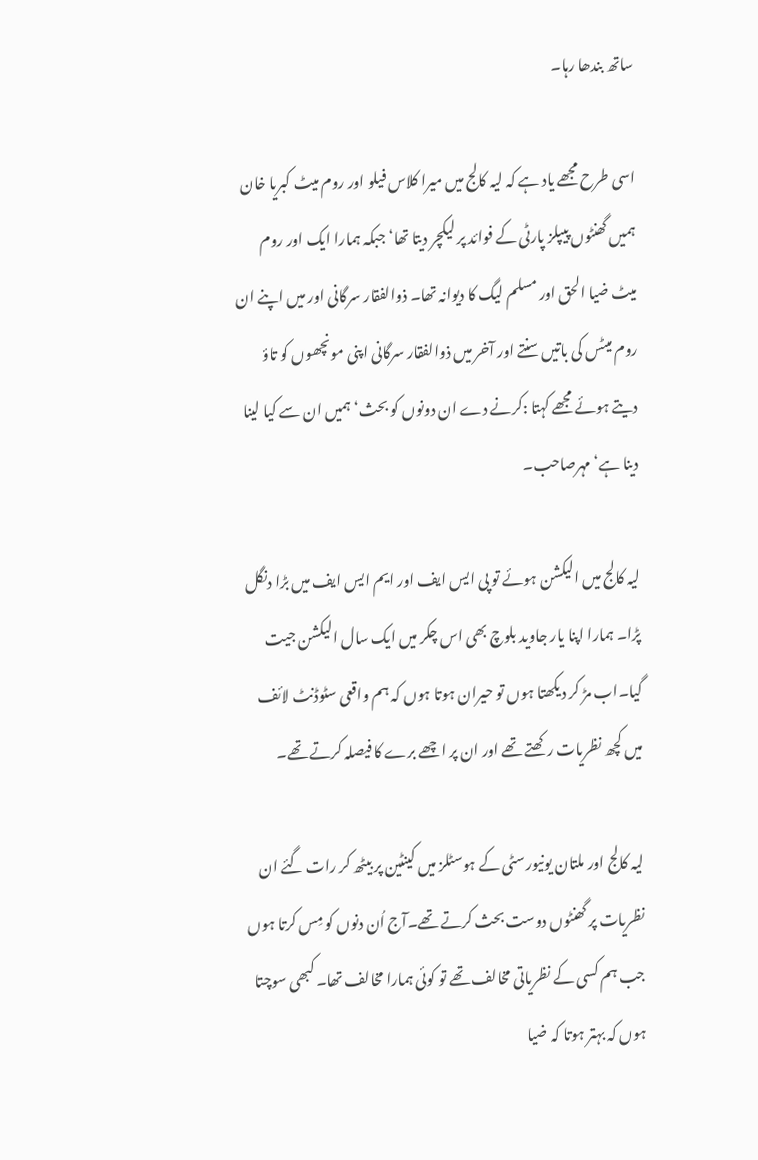ساتھ بندھا رہا۔

اسی طرح مجھے یاد ہے کہ لیہ کالج میں میرا کلاس فیلو اور روم میٹ کبریا خان ہمیں گھنٹوں پیپلز پارٹی کے فوائد پر لیکچر دیتا تھا‘جبکہ ہمارا ایک اور روم میٹ ضیا الحق اور مسلم لیگ کا دیوانہ تھا۔ ذوالفقار سرگانی اور میں اپنے ان روم میٹس کی باتیں سنتے اور آخر میں ذوالفقار سرگانی اپنی مونچھوں کو تاؤ دیتے ہوئے مجھے کہتا :کرنے دے ان دونوں کو بحث‘ ہمیں ان سے کیا لینا دینا ہے‘ مہرصاحب۔

لیہ کالج میں الیکشن ہوئے تو پی ایس ایف اور ایم ایس ایف میں بڑا دنگل پڑا۔ ہمارا اپنا یار جاوید بلوچ بھی اس چکر میں ایک سال الیکشن جیت گیا۔اب مڑ کر دیکھتا ہوں تو حیران ہوتا ہوں کہ ہم واقعی سٹوڈنٹ لائف میں کچھ نظریات رکھتے تھے اور ان پر اچھے برے کا فیصلہ کرتے تھے۔

لیہ کالج اور ملتان یونیورسٹی کے ہوسٹلز میں کینٹین پر بیٹھ کر رات گئے ان نظریات پر گھنٹوں دوست بحث کرتے تھے۔آج اُن دنوں کو مِس کرتا ہوں جب ہم کسی کے نظریاتی مخالف تھے تو کوئی ہمارا مخالف تھا۔ کبھی سوچتا ہوں کہ بہتر ہوتا کہ ضیا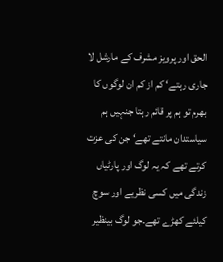الحق اور پرویز مشرف کے مارشل لا جاری رہتے‘ کم از کم ان لوگوں کا بھرم تو ہم پر قائم رہتا جنہیں ہم سیاستدان مانتے تھے‘ جن کی عزت کرتے تھے کہ یہ لوگ اور پارٹیاں زندگی میں کسی نظریے اور سوچ کیلئے کھڑے تھے۔جو لوگ بینظیر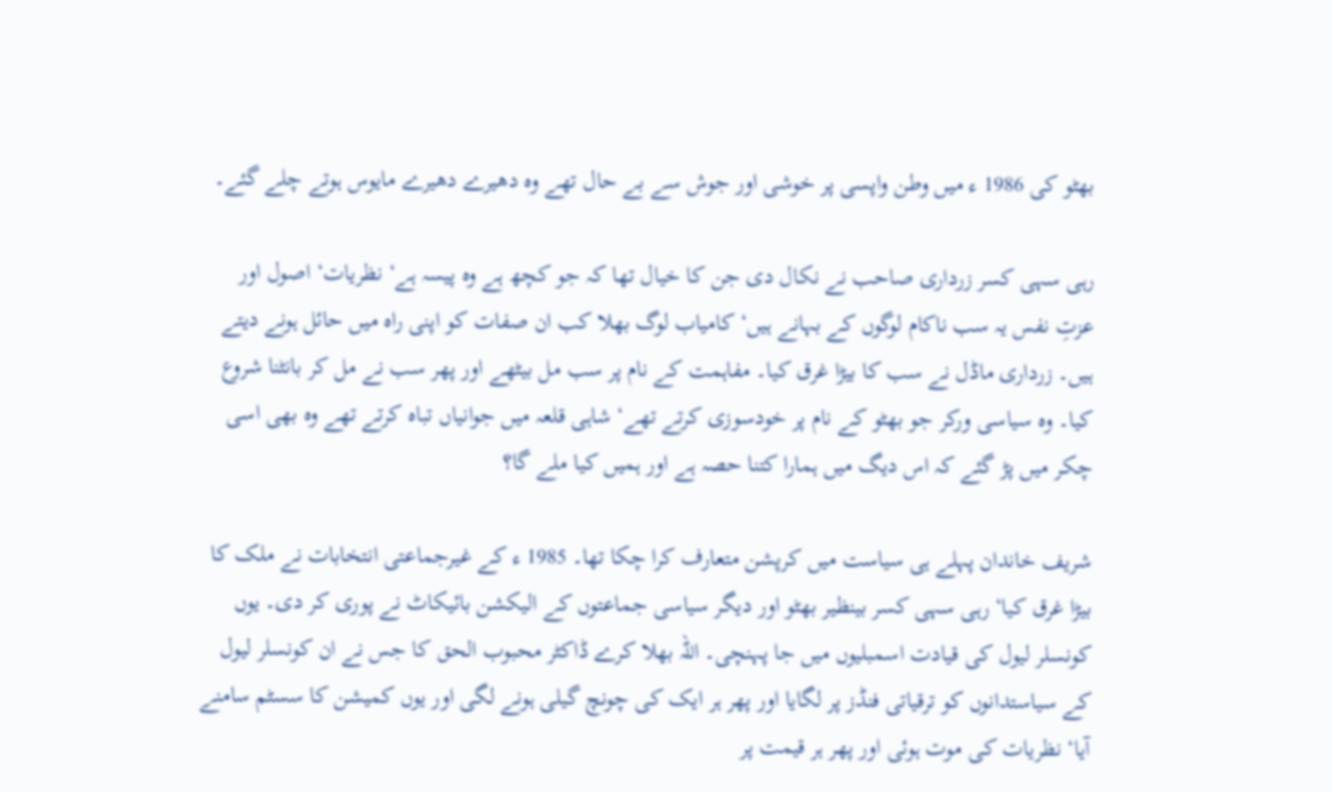بھٹو کی 1986 ء میں وطن واپسی پر خوشی اور جوش سے بے حال تھے وہ دھیرے دھیرے مایوس ہوتے چلے گئے۔

رہی سہی کسر زرداری صاحب نے نکال دی جن کا خیال تھا کہ جو کچھ ہے وہ پیسہ ہے‘ نظریات‘ اصول اور عزتِ نفس یہ سب ناکام لوگوں کے بہانے ہیں‘ کامیاب لوگ بھلا کب ان صفات کو اپنی راہ میں حائل ہونے دیتے ہیں۔ زرداری ماڈل نے سب کا بیڑا غرق کیا۔ مفاہمت کے نام پر سب مل بیٹھے اور پھر سب نے مل کر بانٹنا شروع کیا۔ وہ سیاسی ورکر جو بھٹو کے نام پر خودسوزی کرتے تھے‘ شاہی قلعہ میں جوانیاں تباہ کرتے تھے وہ بھی اسی چکر میں پڑ گئے کہ اس دیگ میں ہمارا کتنا حصہ ہے اور ہمیں کیا ملے گا؟

شریف خاندان پہلے ہی سیاست میں کرپشن متعارف کرا چکا تھا۔ 1985 ء کے غیرجماعتی انتخابات نے ملک کا بیڑا غرق کیا‘ رہی سہی کسر بینظیر بھٹو اور دیگر سیاسی جماعتوں کے الیکشن بائیکاٹ نے پوری کر دی۔ یوں کونسلر لیول کی قیادت اسمبلیوں میں جا پہنچی۔ اللہ بھلا کرے ڈاکٹر محبوب الحق کا جس نے ان کونسلر لیول کے سیاستدانوں کو ترقیاتی فنڈز پر لگایا اور پھر ہر ایک کی چونچ گیلی ہونے لگی اور یوں کمیشن کا سسٹم سامنے آیا‘ نظریات کی موت ہوئی اور پھر ہر قیمت پر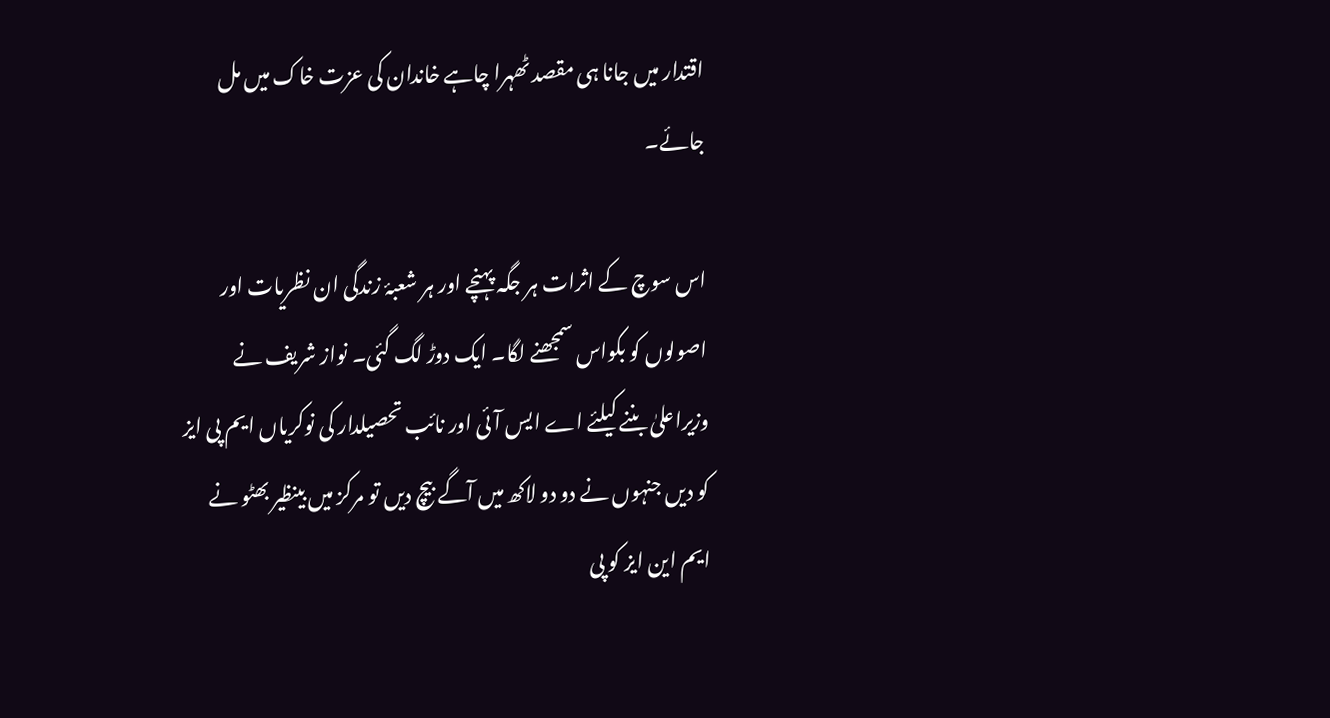اقتدار میں جانا ہی مقصد ٹھہرا چاہے خاندان کی عزت خاک میں مل جائے۔

اس سوچ کے اثرات ہر جگہ پہنچے اور ہر شعبۂ زندگی ان نظریات اور اصولوں کو بکواس سمجھنے لگا۔ ایک دوڑ لگ گئی۔ نواز شریف نے وزیراعلیٰ بننے کیلئے اے ایس آئی اور نائب تحصیلدار کی نوکریاں ایم پی ایز کو دیں جنہوں نے دو دو لاکھ میں آگے بیچ دیں تو مرکز میں بینظیر بھٹو نے ایم این ایز کو پی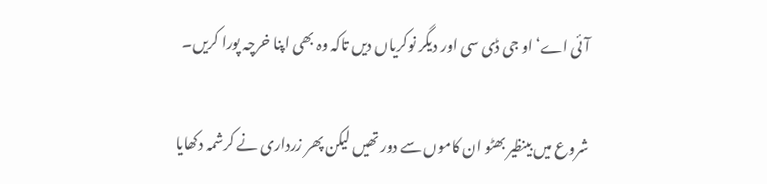آئی اے‘ او جی ڈی سی اور دیگر نوکریاں دیں تاکہ وہ بھی اپنا خرچہ پورا کریں۔

شروع میں بینظیر بھٹو ان کاموں سے دور تھیں لیکن پھر زرداری نے کرشمہ دکھایا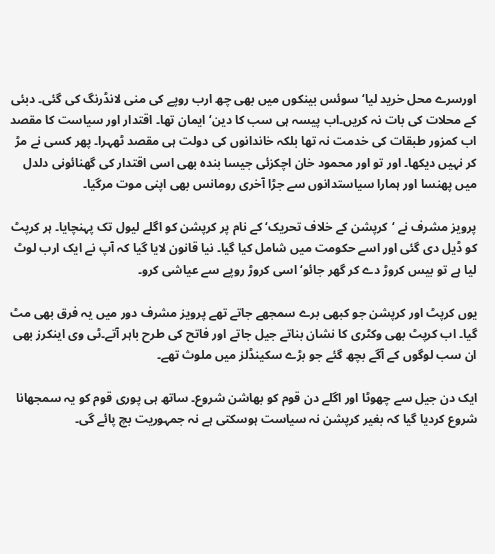اورسرے محل خرید لیا‘ سوئس بینکوں میں بھی چھ ارب روپے کی منی لانڈرنگ کی گئی۔ دبئی کے محلات کی بات نہ کریں۔اب پیسہ ہی سب کا دین‘ ایمان تھا۔ اقتدار اور سیاست کا مقصد اب کمزور طبقات کی خدمت نہ تھا بلکہ خاندانوں کی دولت ہی مقصد ٹھہرا۔ پھر کسی نے مڑ کر نہیں دیکھا۔ اور تو اور محمود خان اچکزئی جیسا بندہ بھی اسی اقتدار کی گھنائونی دلدل میں پھنسا اور ہمارا سیاستدانوں سے جڑا آخری رومانس بھی اپنی موت مرگیا۔

پرویز مشرف نے ‘کرپشن کے خلاف تحریک‘ کے نام پر کرپشن کو اگلے لیول تک پہنچایا۔ ہر کرپٹ کو ڈیل دی گئی اور اسے حکومت میں شامل کیا گیا۔ نیا قانون لایا گیا کہ آپ نے ایک ارب لوٹ لیا ہے تو بیس کروڑ دے کر گھر جائو‘ اسی کروڑ روپے سے عیاشی کرو۔

یوں کرپٹ اور کرپشن جو کبھی برے سمجھے جاتے تھے پرویز مشرف دور میں یہ فرق بھی مٹ گیا۔ اب کرپٹ بھی وکٹری کا نشان بناتے جیل جاتے اور فاتح کی طرح باہر آتے۔ٹی وی اینکرز بھی ان سب لوگوں کے آگے بچھ گئے جو بڑے سکینڈلز میں ملوث تھے۔

ایک دن جیل سے چھوٹا اور اگلے دن قوم کو بھاشن شروع۔ ساتھ ہی پوری قوم کو یہ سمجھانا شروع کردیا گیا کہ بغیر کرپشن نہ سیاست ہوسکتی ہے نہ جمہوریت بچ پائے گی۔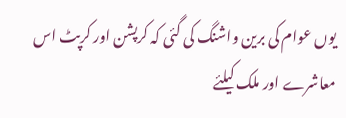یوں عوام کی برین واشنگ کی گئی کہ کرپشن اور کرپٹ اس معاشرے اور ملک کیلئے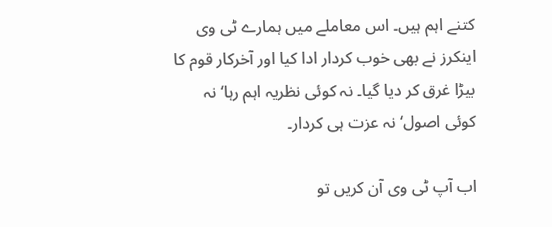کتنے اہم ہیں۔ اس معاملے میں ہمارے ٹی وی اینکرز نے بھی خوب کردار ادا کیا اور آخرکار قوم کا بیڑا غرق کر دیا گیا۔ نہ کوئی نظریہ اہم رہا‘ نہ کوئی اصول‘ نہ عزت ہی کردار۔

اب آپ ٹی وی آن کریں تو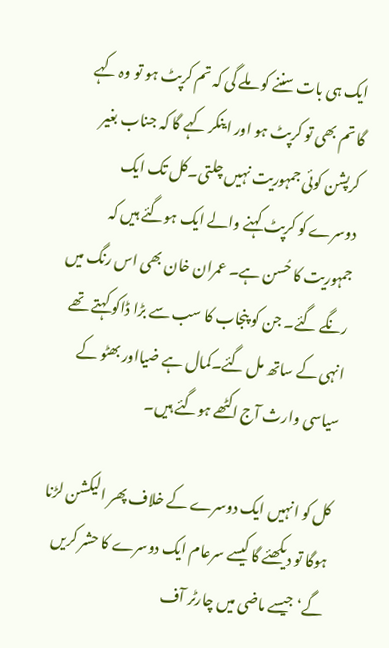ایک ہی بات سننے کو ملے گی کہ تم کرپٹ ہو تو وہ کہے گا تم بھی تو کرپٹ ہو اور اینکر کہے گا کہ جناب بغیر کرپشن کوئی جمہوریت نہیں چلتی۔کل تک ایک دوسرے کو کرپٹ کہنے والے ایک ہوگئے ہیں کہ جمہوریت کا حُسن ہے۔ عمران خان بھی اس رنگ میں رنگے گئے۔ جن کو پنجاب کا سب سے بڑا ڈاکو کہتے تھے انہی کے ساتھ مل گئے۔کمال ہے ضیااور بھٹو کے سیاسی وارث آج اکٹھے ہوگئے ہیں۔

کل کو انہیں ایک دوسرے کے خلاف پھر الیکشن لڑنا ہوگا تو دیکھئے گا کیسے سرعام ایک دوسرے کا حشر کریں گے‘ جیسے ماضی میں چارٹر آف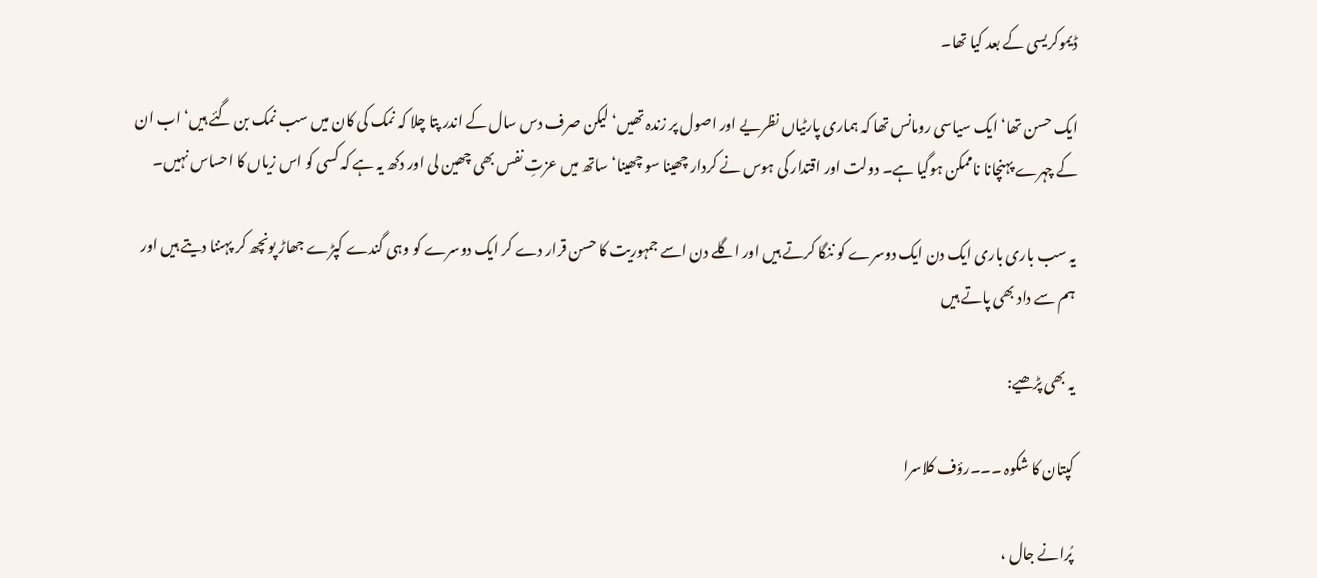ڈیموکریسی کے بعد کیا تھا۔

ایک حسن تھا‘ ایک سیاسی رومانس تھا کہ ہماری پارٹیاں نظریے اور اصول پر زندہ تھیں‘ لیکن صرف دس سال کے اندر پتا چلا کہ نمک کی کان میں سب نمک بن گئے ہیں‘ اب ان کے چہرے پہنچانا ناممکن ہوگیا ہے۔ دولت اور اقتدار کی ہوس نے کردار چھینا سو چھینا‘ ساتھ میں عزتِ نفس بھی چھین لی اور دکھ یہ ہے کہ کسی کو اس زیاں کا احساس نہیں۔

یہ سب باری باری ایک دن ایک دوسرے کو ننگا کرتے ہیں اور اگلے دن اسے جمہوریت کا حسن قرار دے کر ایک دوسرے کو وہی گندے کپڑے جھاڑ پونچھ کر پہننا دیتے ہیں اور ہم سے داد بھی پاتے ہیں

یہ بھی پڑھیے:

کپتان کا شکوہ ۔۔۔رؤف کلاسرا

پُرانے جال ،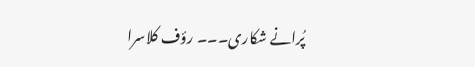پُرانے شکاری۔۔۔ رؤف کلاسرا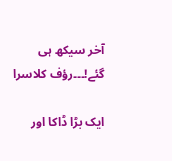آخر سیکھ ہی گئے!۔۔۔رؤف کلاسرا

ایک بڑا ڈاکا اور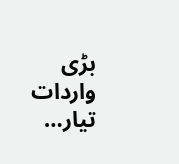بڑی واردات تیار…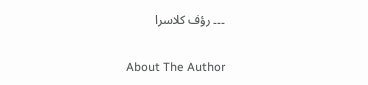۔۔۔ رؤف کلاسرا

About The Author